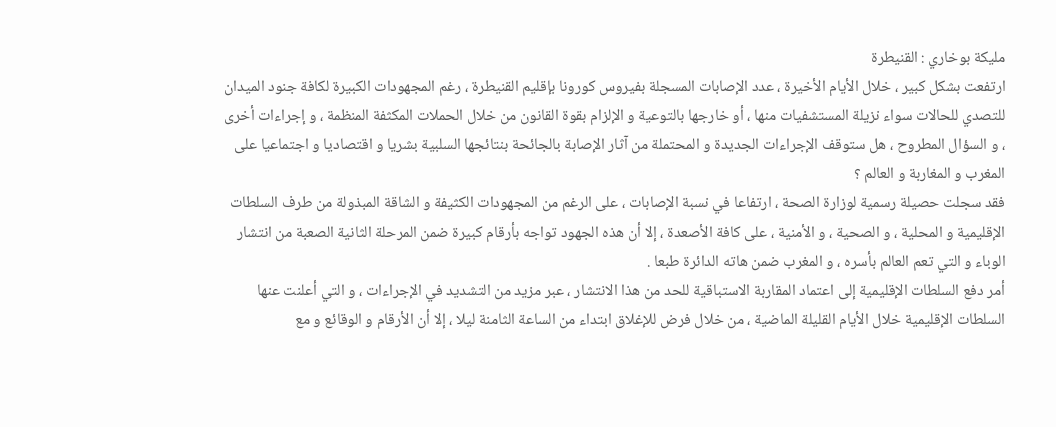مليكة بوخاري : القنيطرة
ارتفعت بشكل كبير ، خلال الأيام الأخيرة ، عدد الإصابات المسجلة بفيروس كورونا بإقليم القنيطرة ، رغم المجهودات الكبيرة لكافة جنود الميدان للتصدي للحالات سواء نزيلة المستشفيات منها ، أو خارجها بالتوعية و الإلزام بقوة القانون من خلال الحملات المكثفة المنظمة ، و إجراءات أخرى ، و السؤال المطروح ، هل ستوقف الإجراءات الجديدة و المحتملة من آثار الإصابة بالجائحة بنتائجها السلبية بشريا و اقتصاديا و اجتماعيا على المغرب و المغاربة و العالم ؟
فقد سجلت حصيلة رسمية لوزارة الصحة ، ارتفاعا في نسبة الإصابات ، على الرغم من المجهودات الكثيفة و الشاقة المبذولة من طرف السلطات الإقليمية و المحلية ، و الصحية ، و الأمنية ، على كافة الأصعدة ، إلا أن هذه الجهود تواجه بأرقام كبيرة ضمن المرحلة الثانية الصعبة من انتشار الوباء و التي تعم العالم بأسره ، و المغرب ضمن هاته الدائرة طبعا .
أمر دفع السلطات الإقليمية إلى اعتماد المقاربة الاستباقية للحد من هذا الانتشار ، عبر مزيد من التشديد في الإجراءات ، و التي أعلنت عنها السلطات الإقليمية خلال الأيام القليلة الماضية ، من خلال فرض للإغلاق ابتداء من الساعة الثامنة ليلا ، إلا أن الأرقام و الوقائع و مع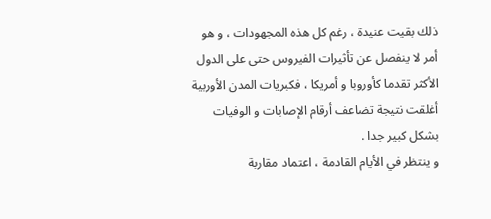ذلك بقيت عنيدة ، رغم كل هذه المجهودات ، و هو أمر لا ينفصل عن تأثيرات الفيروس حتى على الدول الأكثر تقدما كأوروبا و أمريكا ، فكبريات المدن الأوربية أغلقت نتيجة تضاعف أرقام الإصابات و الوفيات بشكل كبير جدا .
و ينتظر في الأيام القادمة ، اعتماد مقاربة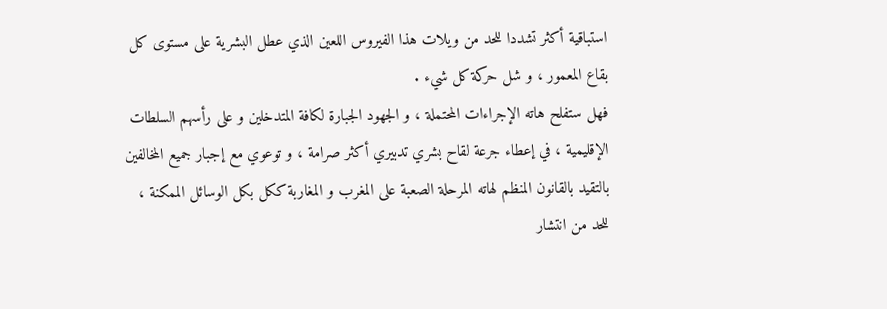استباقية أكثر تشددا للحد من ويلات هذا الفيروس اللعين الذي عطل البشرية على مستوى كل بقاع المعمور ، و شل حركة كل شيء .
فهل ستفلح هاته الإجراءات المحتملة ، و الجهود الجبارة لكافة المتدخلين و على رأسهم السلطات الإقليمية ، في إعطاء جرعة لقاح بشري تدبيري أكثر صرامة ، و توعوي مع إجبار جميع المخالفين بالتقيد بالقانون المنظم لهاته المرحلة الصعبة على المغرب و المغاربة ككل بكل الوسائل الممكنة ، للحد من انتشار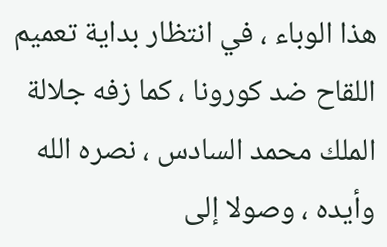هذا الوباء ، في انتظار بداية تعميم اللقاح ضد كورونا ، كما زفه جلالة الملك محمد السادس ، نصره الله وأيده ، وصولا إلى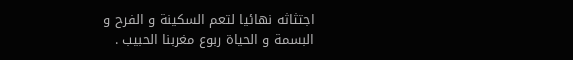اجتثاثه نهائيا لتعم السكينة و الفرح و البسمة و الحياة ربوع مغربنا الحبيب .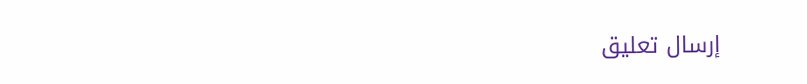إرسال تعليق